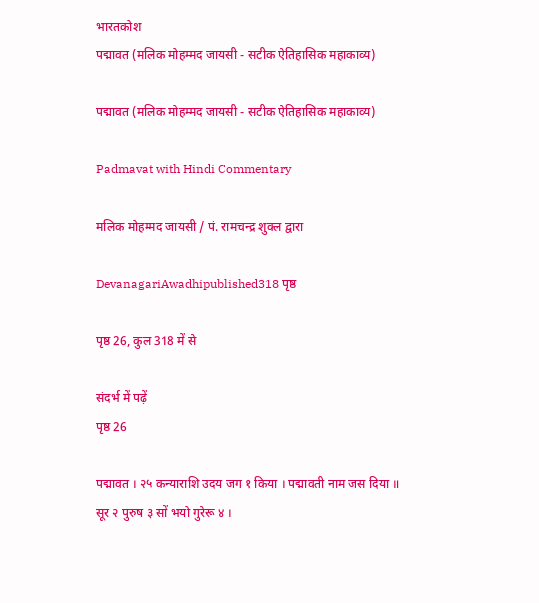भारतकोश
पद्मावत (मलिक मोहम्मद जायसी - सटीक ऐतिहासिक महाकाव्य)

पद्मावत (मलिक मोहम्मद जायसी - सटीक ऐतिहासिक महाकाव्य)

Padmavat with Hindi Commentary

मलिक मोहम्मद जायसी / पं. रामचन्द्र शुक्ल द्वारा

DevanagariAwadhipublished318 पृष्ठ

पृष्ठ 26, कुल 318 में से

संदर्भ में पढ़ें
पृष्ठ 26

पद्मावत । २५ कन्याराशि उदय जग १ किया । पद्मावती नाम जस दिया ॥ सूर २ पुरुष ३ सों भयो गुरेरू ४ ।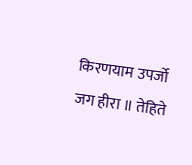किरणयाम उपर्जो जग हीरा ॥ तेहिते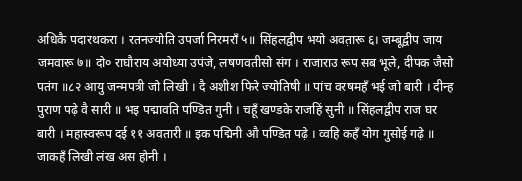अधिकै पदारथकरा । रतनज्योति उपर्जा निरमराँ ५॥ सिंहलद्वीप भयो अवत़ारू ६। जम्बूद्वीप जाय जमवारू ७॥ दो० राघौराय अयोध्या उपंजे, लषणवतीसो संग । राजाराउ रूप सब भूले, दीपक जैसो पतंग ॥८२ आयु जन्मपत्री जो लिखी । दै अशीश फिरे ज्योतिषी ॥ पांच वरषमहँ भई जो बारी । दीन्ह पुराण पढ़े वै सारी ॥ भइ पद्मावति पण्डित गुनी । चहूँ खण्डके राजहिं सुनी ॥ सिंहलद्वीप राज घर बारी । महास्वरूप दई ११ अवतारी ॥ इक पद्मिनी औ पण्डित पढ़े । व्वहि कहँ योग गुसोई गढ़े ॥ जाकहँ लिखी लंख अस होनी ।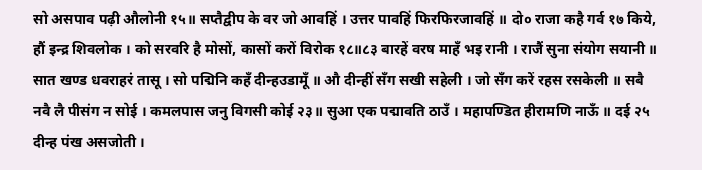सो असपाव पढ़ी औलोनी १५॥ सप्तैद्वीप के वर जो आवहिं । उत्तर पावहिं फिरफिरजावहिं ॥ दो० राजा कहै गर्व १७ किये, हौं इन्द्र शिवलोक । को सरवरि है मोसों, कासों करों विरोक १८॥८३ बारहें वरष माहँ भइ रानी । राजैं सुना संयोग सयानी ॥ सात खण्ड धवराहरं तासू । सो पद्मिनि कहँ दीन्हउडामूँ ॥ औ दीन्हीं सँग सखी सहेली । जो सँग करें रहस रसकेली ॥ सबै नवै लै पीसंग न सोई । कमलपास जनु विगसी कोई २३॥ सुआ एक पद्मावति ठाउँ । महापण्डित हीरामणि नाऊँ ॥ दई २५ दीन्ह पंख असजोती ।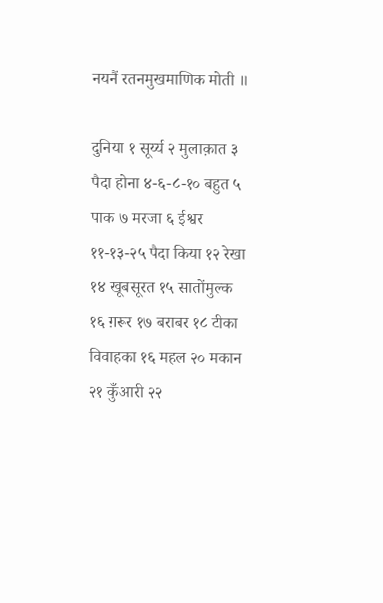नयनैं रतनमुखमाणिक मोती ॥

दुनिया १ सूर्य्य २ मुलाक़ात ३ पैदा होना ४-६-८-१० बहुत ५ पाक ७ मरजा ६ ईश्वर ११-१३-२५ पैदा किया १२ रेखा १४ खूबसूरत १५ सातोंमुल्क १६ ग़रूर १७ बराबर १८ टीका विवाहका १६ महल २० मकान २१ कुँआरी २२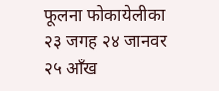फूलना फोकायेलीका २३ जगह २४ जानवर २५ आँख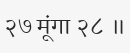२७ मूंगा २८ ॥